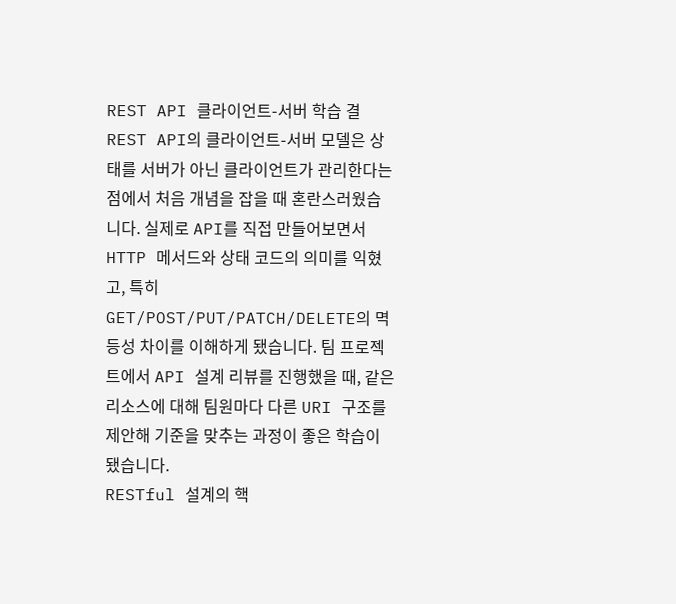REST API 클라이언트-서버 학습 결
REST API의 클라이언트-서버 모델은 상태를 서버가 아닌 클라이언트가 관리한다는 점에서 처음 개념을 잡을 때 혼란스러웠습니다. 실제로 API를 직접 만들어보면서 HTTP 메서드와 상태 코드의 의미를 익혔고, 특히 GET/POST/PUT/PATCH/DELETE의 멱등성 차이를 이해하게 됐습니다. 팀 프로젝트에서 API 설계 리뷰를 진행했을 때, 같은 리소스에 대해 팀원마다 다른 URI 구조를 제안해 기준을 맞추는 과정이 좋은 학습이 됐습니다.
RESTful 설계의 핵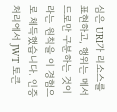심은 URI가 리소스를 표현하고, 행위는 메서드로만 구분하는 것이라는 원칙을 이 경험으로 체득했습니다. 인증 처리에서 JWT 토큰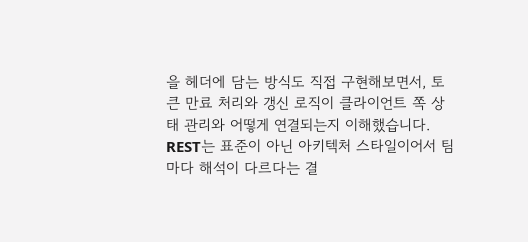을 헤더에 담는 방식도 직접 구현해보면서, 토큰 만료 처리와 갱신 로직이 클라이언트 쪽 상태 관리와 어떻게 연결되는지 이해했습니다. REST는 표준이 아닌 아키텍처 스타일이어서 팀마다 해석이 다르다는 결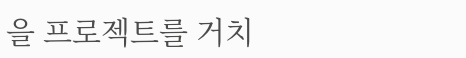을 프로젝트를 거치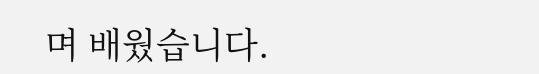며 배웠습니다.